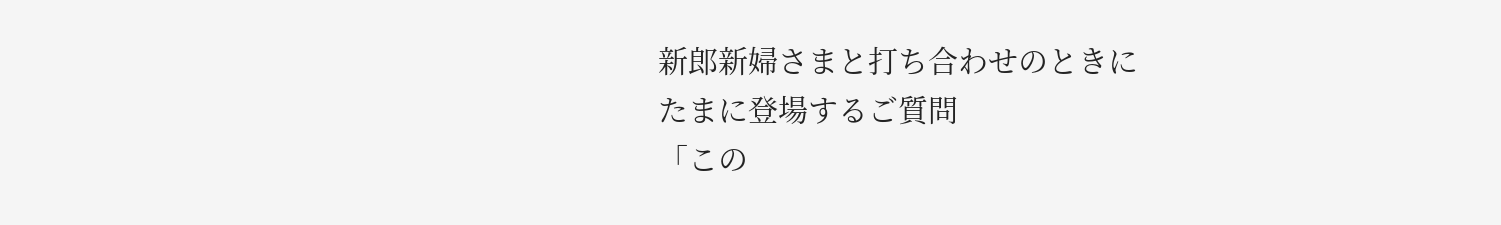新郎新婦さまと打ち合わせのときに
たまに登場するご質問
「この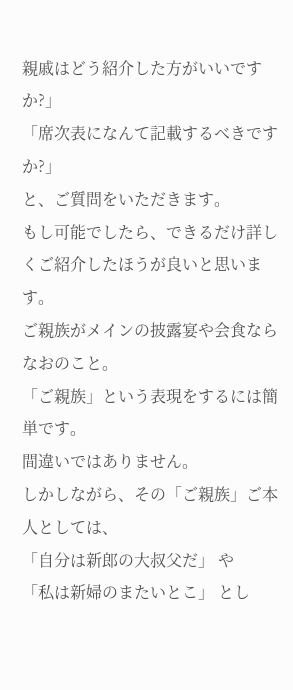親戚はどう紹介した方がいいですか?」
「席次表になんて記載するべきですか?」
と、ご質問をいただきます。
もし可能でしたら、できるだけ詳しくご紹介したほうが良いと思います。
ご親族がメインの披露宴や会食ならなおのこと。
「ご親族」という表現をするには簡単です。
間違いではありません。
しかしながら、その「ご親族」ご本人としては、
「自分は新郎の大叔父だ」 や
「私は新婦のまたいとこ」 とし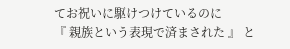てお祝いに駆けつけているのに
『 親族という表現で済まされた 』 と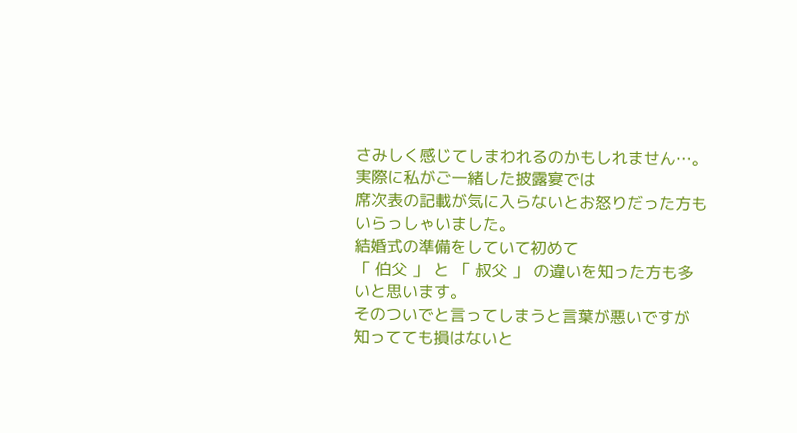さみしく感じてしまわれるのかもしれません…。
実際に私がご一緒した披露宴では
席次表の記載が気に入らないとお怒りだった方もいらっしゃいました。
結婚式の準備をしていて初めて
「 伯父 」 と 「 叔父 」 の違いを知った方も多いと思います。
そのついでと言ってしまうと言葉が悪いですが
知ってても損はないと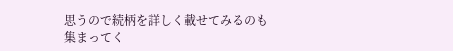思うので続柄を詳しく載せてみるのも
集まってく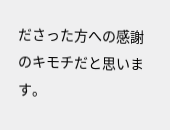ださった方への感謝のキモチだと思います。